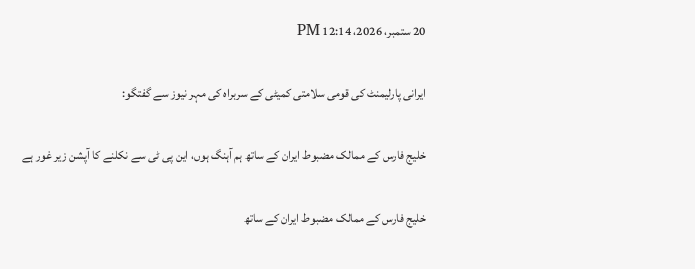20 ستمبر، 2026، 12:14 PM

ایرانی پارلیمنٹ کی قومی سلامتی کمیٹی کے سربراہ کی مہر نیوز سے گفتگو:

خلیج فارس کے ممالک مضبوط ایران کے ساتھ ہم آہنگ ہوں، این پی ٹی سے نکلنے کا آپشن زیر غور ہے

خلیج فارس کے ممالک مضبوط ایران کے ساتھ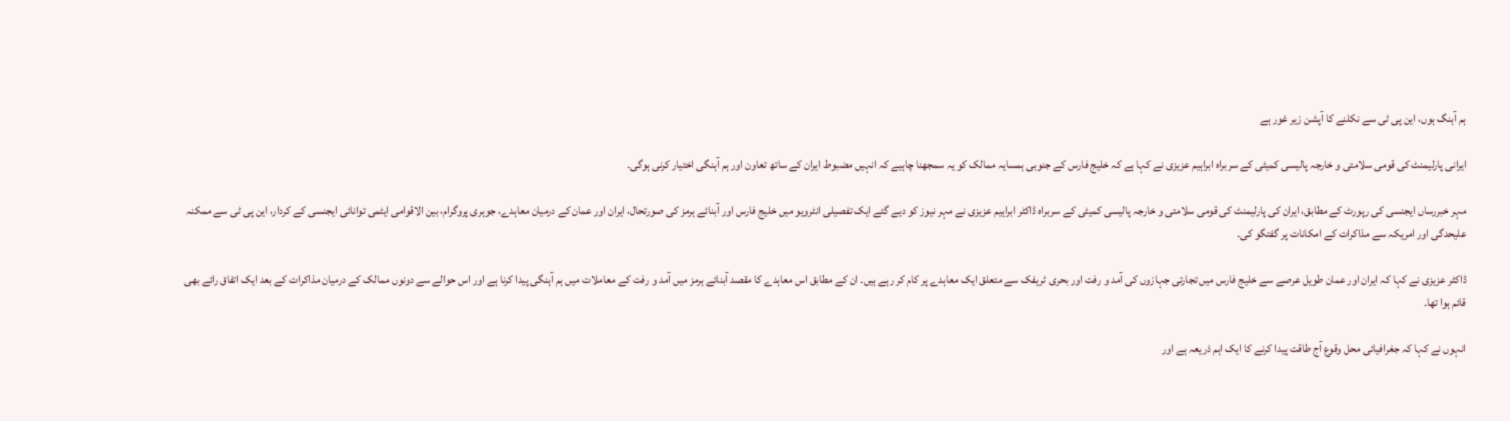ہم آہنگ ہوں، این پی ٹی سے نکلنے کا آپشن زیر غور ہے

ایرانی پارلیمنٹ کی قومی سلامتی و خارجہ پالیسی کمیٹی کے سربراہ ابراہیم عزیزی نے کہا ہے کہ خلیج فارس کے جنوبی ہمسایہ ممالک کو یہ سمجھنا چاہیے کہ انہیں مضبوط ایران کے ساتھ تعاون اور ہم آہنگی اختیار کرنی ہوگی۔

مہر خبررساں ایجنسی کی رپورٹ کے مطابق، ایران کی پارلیمنٹ کی قومی سلامتی و خارجہ پالیسی کمیٹی کے سربراہ ڈاکٹر ابراہیم عزیزی نے مہر نیوز کو دیے گئے ایک تفصیلی انٹرویو میں خلیج فارس اور آبنائے ہرمز کی صورتحال، ایران اور عمان کے درمیان معاہدے، جوہری پروگرام، بین الاقوامی ایٹمی توانائی ایجنسی کے کردار، این پی ٹی سے ممکنہ علیحدگی اور امریکہ سے مذاکرات کے امکانات پر گفتگو کی۔

ڈاکٹر عزیزی نے کہا کہ ایران اور عمان طویل عرصے سے خلیج فارس میں تجارتی جہازوں کی آمد و رفت اور بحری ٹریفک سے متعلق ایک معاہدے پر کام کر رہے ہیں۔ ان کے مطابق اس معاہدے کا مقصد آبنائے ہرمز میں آمد و رفت کے معاملات میں ہم آہنگی پیدا کرنا ہے اور اس حوالے سے دونوں ممالک کے درمیان مذاکرات کے بعد ایک اتفاق رائے بھی قائم ہوا تھا۔

انہوں نے کہا کہ جغرافیائی محل وقوع آج طاقت پیدا کرنے کا ایک اہم ذریعہ ہے اور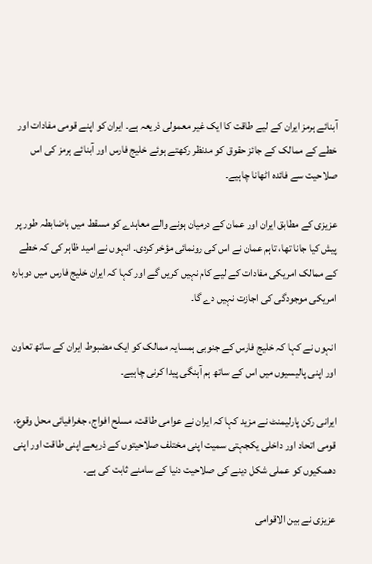آبنائے ہرمز ایران کے لیے طاقت کا ایک غیر معمولی ذریعہ ہے۔ ایران کو اپنے قومی مفادات اور خطے کے ممالک کے جائز حقوق کو مدنظر رکھتے ہوئے خلیج فارس اور آبنائے ہرمز کی اس صلاحیت سے فائدہ اٹھانا چاہیے۔

عزیزی کے مطابق ایران اور عمان کے درمیان ہونے والے معاہدے کو مسقط میں باضابطہ طور پر پیش کیا جانا تھا، تاہم عمان نے اس کی رونمائی مؤخر کردی۔ انہوں نے امید ظاہر کی کہ خطے کے ممالک امریکی مفادات کے لیے کام نہیں کریں گے اور کہا کہ ایران خلیج فارس میں دوبارہ امریکی موجودگی کی اجازت نہیں دے گا۔

انہوں نے کہا کہ خلیج فارس کے جنوبی ہمسایہ ممالک کو ایک مضبوط ایران کے ساتھ تعاون اور اپنی پالیسیوں میں اس کے ساتھ ہم آہنگی پیدا کرنی چاہیے۔

ایرانی رکن پارلیمنٹ نے مزید کہا کہ ایران نے عوامی طاقت، مسلح افواج، جغرافیائی محل وقوع، قومی اتحاد اور داخلی یکجہتی سمیت اپنی مختلف صلاحیتوں کے ذریعے اپنی طاقت اور اپنی دھمکیوں کو عملی شکل دینے کی صلاحیت دنیا کے سامنے ثابت کی ہے۔

عزیزی نے بین الاقوامی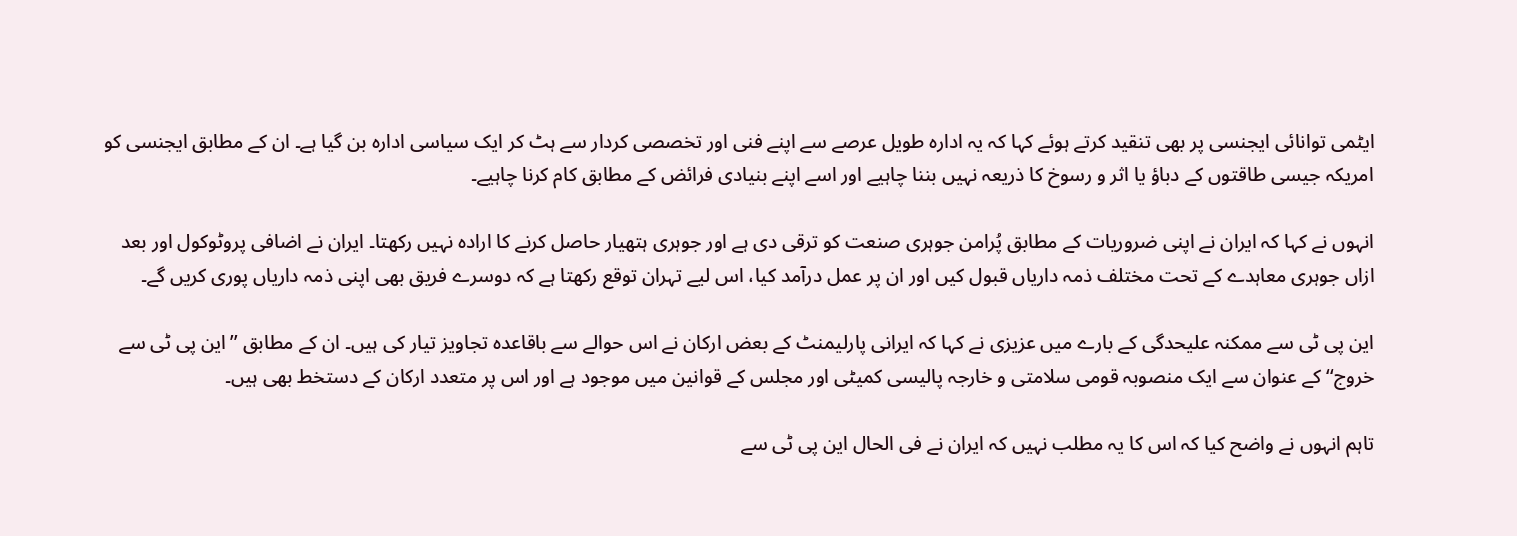ایٹمی توانائی ایجنسی پر بھی تنقید کرتے ہوئے کہا کہ یہ ادارہ طویل عرصے سے اپنے فنی اور تخصصی کردار سے ہٹ کر ایک سیاسی ادارہ بن گیا ہے۔ ان کے مطابق ایجنسی کو امریکہ جیسی طاقتوں کے دباؤ یا اثر و رسوخ کا ذریعہ نہیں بننا چاہیے اور اسے اپنے بنیادی فرائض کے مطابق کام کرنا چاہیے۔

انہوں نے کہا کہ ایران نے اپنی ضروریات کے مطابق پُرامن جوہری صنعت کو ترقی دی ہے اور جوہری ہتھیار حاصل کرنے کا ارادہ نہیں رکھتا۔ ایران نے اضافی پروٹوکول اور بعد ازاں جوہری معاہدے کے تحت مختلف ذمہ داریاں قبول کیں اور ان پر عمل درآمد کیا، اس لیے تہران توقع رکھتا ہے کہ دوسرے فریق بھی اپنی ذمہ داریاں پوری کریں گے۔

این پی ٹی سے ممکنہ علیحدگی کے بارے میں عزیزی نے کہا کہ ایرانی پارلیمنٹ کے بعض ارکان نے اس حوالے سے باقاعدہ تجاویز تیار کی ہیں۔ ان کے مطابق ’’این پی ٹی سے خروج‘‘ کے عنوان سے ایک منصوبہ قومی سلامتی و خارجہ پالیسی کمیٹی اور مجلس کے قوانین میں موجود ہے اور اس پر متعدد ارکان کے دستخط بھی ہیں۔

تاہم انہوں نے واضح کیا کہ اس کا یہ مطلب نہیں کہ ایران نے فی الحال این پی ٹی سے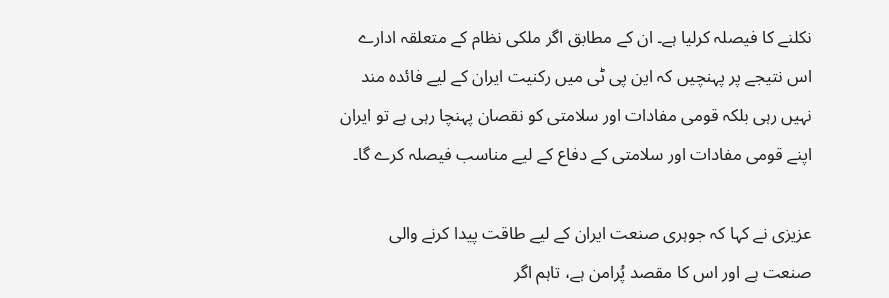نکلنے کا فیصلہ کرلیا ہے۔ ان کے مطابق اگر ملکی نظام کے متعلقہ ادارے اس نتیجے پر پہنچیں کہ این پی ٹی میں رکنیت ایران کے لیے فائدہ مند نہیں رہی بلکہ قومی مفادات اور سلامتی کو نقصان پہنچا رہی ہے تو ایران اپنے قومی مفادات اور سلامتی کے دفاع کے لیے مناسب فیصلہ کرے گا۔

عزیزی نے کہا کہ جوہری صنعت ایران کے لیے طاقت پیدا کرنے والی صنعت ہے اور اس کا مقصد پُرامن ہے، تاہم اگر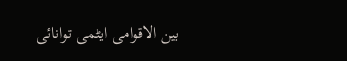بین الاقوامی ایٹمی توانائی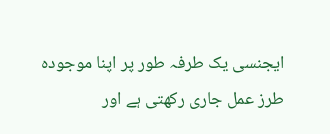ایجنسی یک طرفہ طور پر اپنا موجودہ طرز عمل جاری رکھتی ہے اور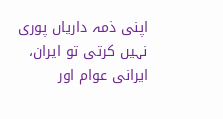اپنی ذمہ داریاں پوری نہیں کرتی تو ایران، ایرانی عوام اور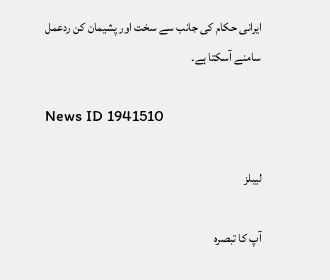ایرانی حکام کی جانب سے سخت اور پشیمان کن ردعمل سامنے آسکتا ہے۔

News ID 1941510

لیبلز

آپ کا تبصرہ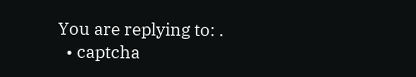You are replying to: .
  • captcha